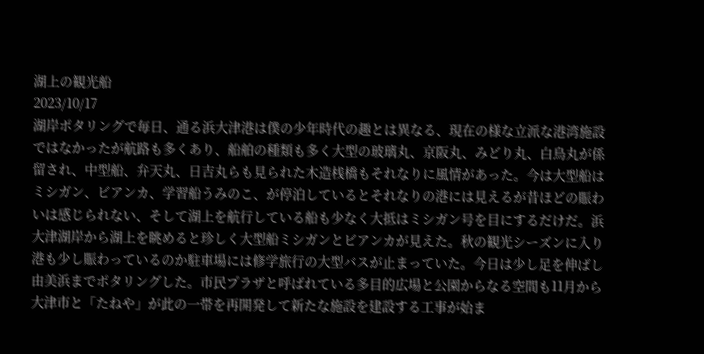湖上の観光船
2023/10/17
湖岸ポタリングで毎日、通る浜大津港は僕の少年時代の趣とは異なる、現在の様な立派な港湾施設ではなかったが航路も多くあり、船舶の種類も多く大型の玻璃丸、京阪丸、みどり丸、白鳥丸が係留され、中型船、弁天丸、日吉丸らも見られた木造桟橋もそれなりに風情があった。今は大型船はミシガン、ビアンカ、学習船うみのこ、が停泊しているとそれなりの港には見えるが昔ほどの賑わいは感じられない、そして湖上を航行している船も少なく大抵はミシガン号を目にするだけだ。浜大津湖岸から湖上を眺めると珍しく大型船ミシガンとビアンカが見えた。秋の観光シーズンに入り港も少し賑わっているのか駐車場には修学旅行の大型バスが止まっていた。今日は少し足を伸ばし由美浜までポタリングした。市民プラザと呼ばれている多目的広場と公園からなる空間も11月から大津市と「たねや」が此の一帯を再開発して新たな施設を建設する工事が始ま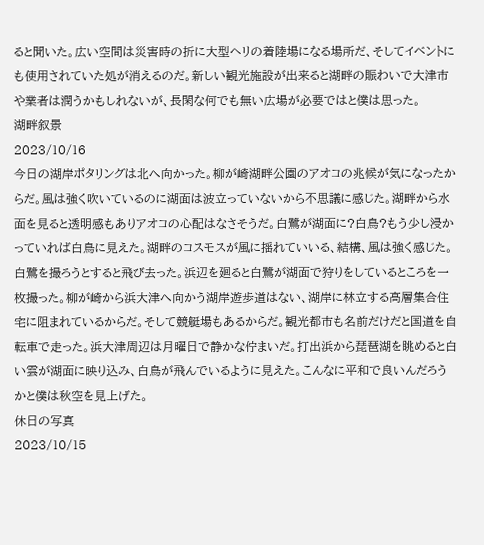ると聞いた。広い空間は災害時の折に大型ヘリの着陸場になる場所だ、そしてイベントにも使用されていた処が消えるのだ。新しい観光施設が出来ると湖畔の賑わいで大津市や業者は潤うかもしれないが、長閑な何でも無い広場が必要ではと僕は思った。
湖畔叙景
2023/10/16
今日の湖岸ポタリングは北へ向かった。柳が崎湖畔公園のアオコの兆候が気になったからだ。風は強く吹いているのに湖面は波立っていないから不思議に感じた。湖畔から水面を見ると透明感もありアオコの心配はなさそうだ。白鷺が湖面に?白鳥?もう少し浸かっていれば白鳥に見えた。湖畔のコスモスが風に揺れていいる、結構、風は強く感じた。白鷺を撮ろうとすると飛び去った。浜辺を廻ると白鷺が湖面で狩りをしているところを一枚撮った。柳が崎から浜大津へ向かう湖岸遊歩道はない、湖岸に林立する高層集合住宅に阻まれているからだ。そして競艇場もあるからだ。観光都市も名前だけだと国道を自転車で走った。浜大津周辺は月曜日で静かな佇まいだ。打出浜から琵琶湖を眺めると白い雲が湖面に映り込み、白鳥が飛んでいるように見えた。こんなに平和で良いんだろうかと僕は秋空を見上げた。
休日の写真
2023/10/15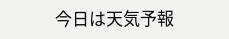今日は天気予報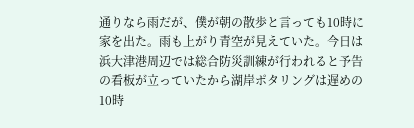通りなら雨だが、僕が朝の散歩と言っても10時に家を出た。雨も上がり青空が見えていた。今日は浜大津港周辺では総合防災訓練が行われると予告の看板が立っていたから湖岸ポタリングは遅めの10時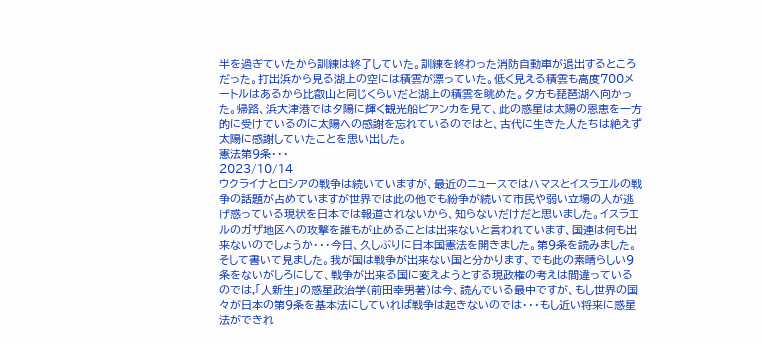半を過ぎていたから訓練は終了していた。訓練を終わった消防自動車が退出するところだった。打出浜から見る湖上の空には積雲が漂っていた。低く見える積雲も高度700メートルはあるから比叡山と同じくらいだと湖上の積雲を眺めた。夕方も琵琶湖へ向かった。帰路、浜大津港では夕陽に輝く観光船ビアンカを見て、此の惑星は太陽の恩恵を一方的に受けているのに太陽への感謝を忘れているのではと、古代に生きた人たちは絶えず太陽に感謝していたことを思い出した。
憲法第9条・・・
2023/10/14
ウクライナとロシアの戦争は続いていますが、最近のニュースではハマスとイスラエルの戦争の話題が占めていますが世界では此の他でも紛争が続いて市民や弱い立場の人が逃げ惑っている現状を日本では報道されないから、知らないだけだと思いました。イスラエルのガザ地区への攻撃を誰もが止めることは出来ないと言われています、国連は何も出来ないのでしょうか・・・今日、久しぶりに日本国憲法を開きました。第9条を読みました。そして書いて見ました。我が国は戦争が出来ない国と分かります、でも此の素晴らしい9条をないがしろにして、戦争が出来る国に変えようとする現政権の考えは間違っているのでは,「人新生」の惑星政治学(前田幸男著)は今、読んでいる最中ですが、もし世界の国々が日本の第9条を基本法にしていれば戦争は起きないのでは・・・もし近い将来に惑星法ができれ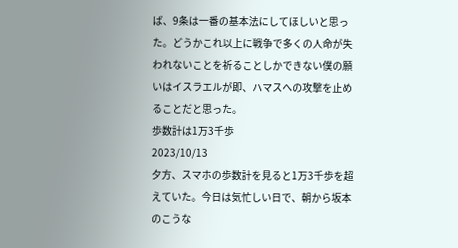ば、9条は一番の基本法にしてほしいと思った。どうかこれ以上に戦争で多くの人命が失われないことを祈ることしかできない僕の願いはイスラエルが即、ハマスへの攻撃を止めることだと思った。
歩数計は1万3千歩
2023/10/13
夕方、スマホの歩数計を見ると1万3千歩を超えていた。今日は気忙しい日で、朝から坂本のこうな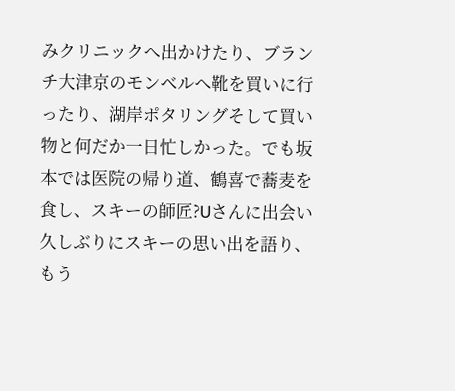みクリニックへ出かけたり、ブランチ大津京のモンベルへ靴を買いに行ったり、湖岸ポタリングそして買い物と何だか一日忙しかった。でも坂本では医院の帰り道、鶴喜で蕎麦を食し、スキーの師匠?Uさんに出会い久しぶりにスキーの思い出を語り、もう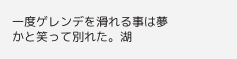一度ゲレンデを滑れる事は夢かと笑って別れた。湖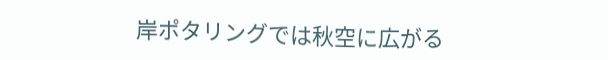岸ポタリングでは秋空に広がる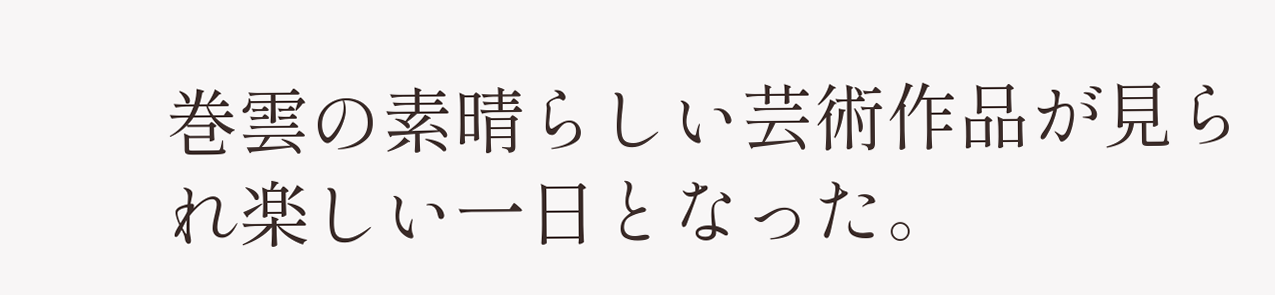巻雲の素晴らしい芸術作品が見られ楽しい一日となった。